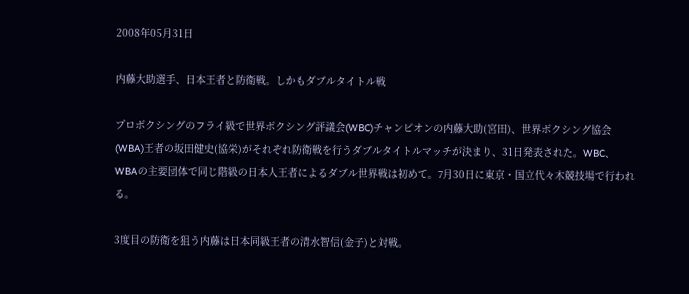2008年05月31日

内藤大助選手、日本王者と防衛戦。しかもダブルタイトル戦

プロボクシングのフライ級で世界ボクシング評議会(WBC)チャンピオンの内藤大助(宮田)、世界ボクシング協会(WBA)王者の坂田健史(協栄)がそれぞれ防衛戦を行うダブルタイトルマッチが決まり、31日発表された。WBC、WBAの主要団体で同じ階級の日本人王者によるダブル世界戦は初めて。7月30日に東京・国立代々木競技場で行われる。

3度目の防衛を狙う内藤は日本同級王者の清水智信(金子)と対戦。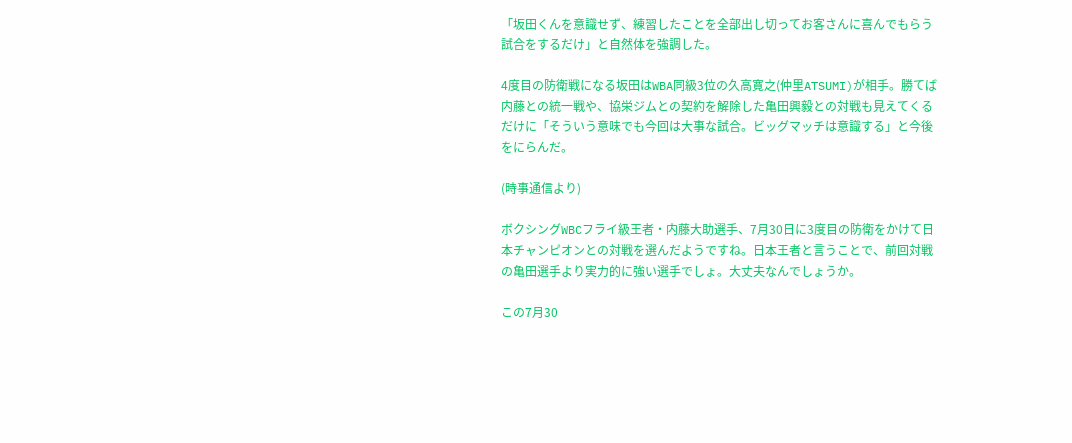「坂田くんを意識せず、練習したことを全部出し切ってお客さんに喜んでもらう試合をするだけ」と自然体を強調した。

4度目の防衛戦になる坂田はWBA同級3位の久高寛之(仲里ATSUMI)が相手。勝てば内藤との統一戦や、協栄ジムとの契約を解除した亀田興毅との対戦も見えてくるだけに「そういう意味でも今回は大事な試合。ビッグマッチは意識する」と今後をにらんだ。

(時事通信より)

ボクシングWBCフライ級王者・内藤大助選手、7月30日に3度目の防衛をかけて日本チャンピオンとの対戦を選んだようですね。日本王者と言うことで、前回対戦の亀田選手より実力的に強い選手でしょ。大丈夫なんでしょうか。

この7月30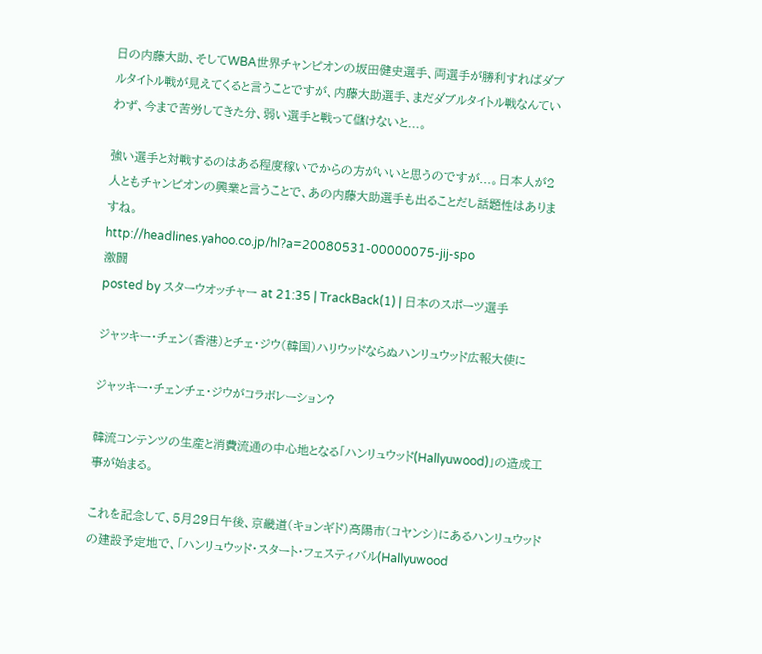日の内藤大助、そしてWBA世界チャンピオンの坂田健史選手、両選手が勝利すればダブルタイトル戦が見えてくると言うことですが、内藤大助選手、まだダブルタイトル戦なんていわず、今まで苦労してきた分、弱い選手と戦って儲けないと...。

強い選手と対戦するのはある程度稼いでからの方がいいと思うのですが...。日本人が2人ともチャンピオンの興業と言うことで、あの内藤大助選手も出ることだし話題性はありますね。
http://headlines.yahoo.co.jp/hl?a=20080531-00000075-jij-spo
激闘
posted by スターウオッチャー at 21:35 | TrackBack(1) | 日本のスポーツ選手

ジャッキー・チェン(香港)とチェ・ジウ(韓国)ハリウッドならぬハンリュウッド広報大使に

ジャッキー・チェンチェ・ジウがコラボレーション?

韓流コンテンツの生産と消費流通の中心地となる「ハンリュウッド(Hallyuwood)」の造成工事が始まる。

これを記念して、5月29日午後、京畿道(キョンギド)高陽市(コヤンシ)にあるハンリュウッドの建設予定地で、「ハンリュウッド・スタート・フェスティバル(Hallyuwood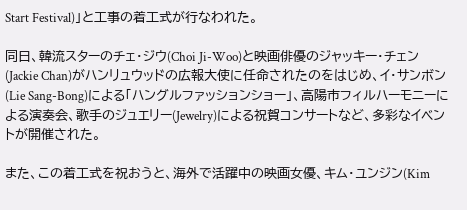Start Festival)」と工事の着工式が行なわれた。

同日、韓流スターのチェ・ジウ(Choi Ji-Woo)と映画俳優のジャッキー・チェン(Jackie Chan)がハンリュウッドの広報大使に任命されたのをはじめ、イ・サンボン(Lie Sang-Bong)による「ハングルファッションショー」、高陽市フィルハーモニーによる演奏会、歌手のジュエリー(Jewelry)による祝賀コンサートなど、多彩なイベントが開催された。

また、この着工式を祝おうと、海外で活躍中の映画女優、キム・ユンジン(Kim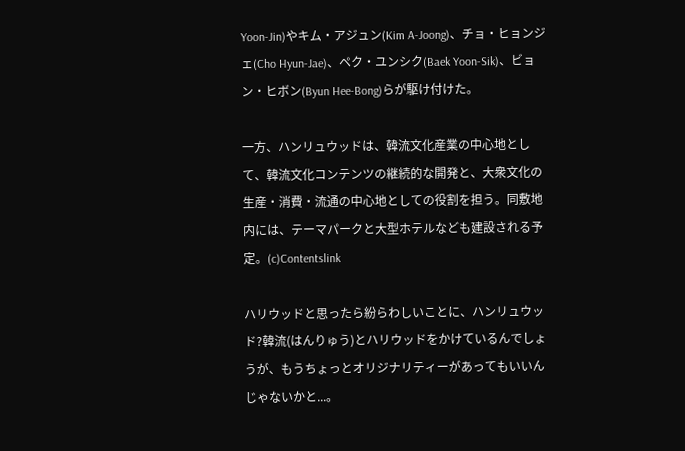Yoon-Jin)やキム・アジュン(Kim A-Joong)、チョ・ヒョンジェ(Cho Hyun-Jae)、ペク・ユンシク(Baek Yoon-Sik)、ビョン・ヒボン(Byun Hee-Bong)らが駆け付けた。

一方、ハンリュウッドは、韓流文化産業の中心地として、韓流文化コンテンツの継続的な開発と、大衆文化の生産・消費・流通の中心地としての役割を担う。同敷地内には、テーマパークと大型ホテルなども建設される予定。(c)Contentslink

ハリウッドと思ったら紛らわしいことに、ハンリュウッド?韓流(はんりゅう)とハリウッドをかけているんでしょうが、もうちょっとオリジナリティーがあってもいいんじゃないかと...。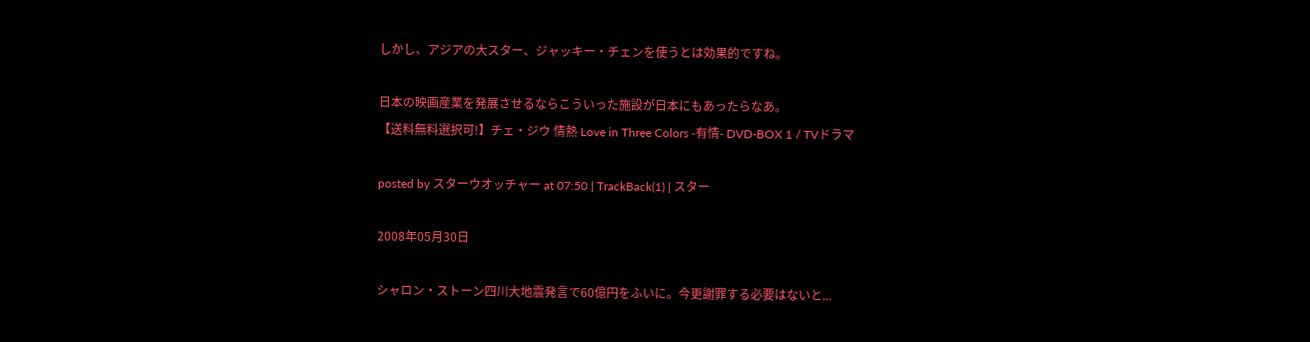しかし、アジアの大スター、ジャッキー・チェンを使うとは効果的ですね。

日本の映画産業を発展させるならこういった施設が日本にもあったらなあ。
【送料無料選択可!】チェ・ジウ 情熱 Love in Three Colors -有情- DVD-BOX 1 / TVドラマ

posted by スターウオッチャー at 07:50 | TrackBack(1) | スター

2008年05月30日

シャロン・ストーン四川大地震発言で60億円をふいに。今更謝罪する必要はないと...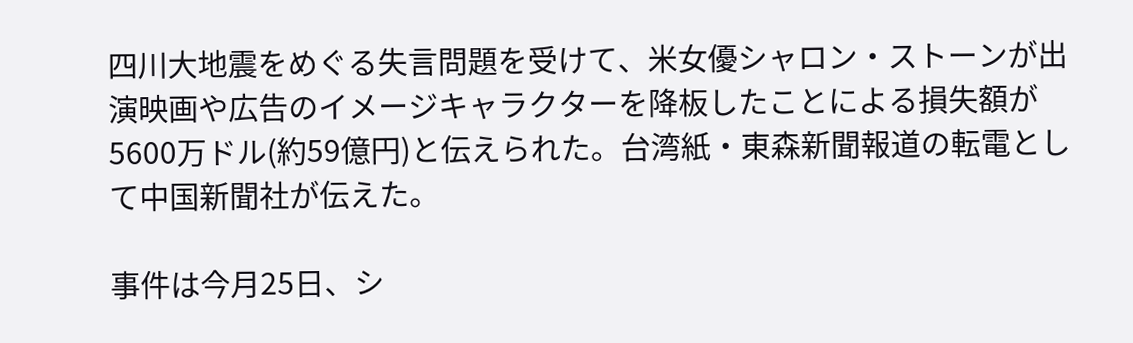四川大地震をめぐる失言問題を受けて、米女優シャロン・ストーンが出演映画や広告のイメージキャラクターを降板したことによる損失額が5600万ドル(約59億円)と伝えられた。台湾紙・東森新聞報道の転電として中国新聞社が伝えた。

事件は今月25日、シ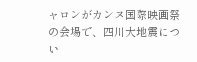ャロンがカンヌ国際映画祭の会場で、四川大地震につい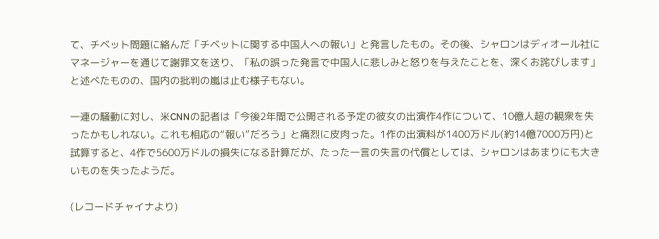て、チベット問題に絡んだ「チベットに関する中国人への報い」と発言したもの。その後、シャロンはディオール社にマネージャーを通じて謝罪文を送り、「私の誤った発言で中国人に悲しみと怒りを与えたことを、深くお詫びします」と述べたものの、国内の批判の嵐は止む様子もない。

一連の騒動に対し、米CNNの記者は「今後2年間で公開される予定の彼女の出演作4作について、10億人超の観衆を失ったかもしれない。これも相応の“報い”だろう」と痛烈に皮肉った。1作の出演料が1400万ドル(約14億7000万円)と試算すると、4作で5600万ドルの損失になる計算だが、たった一言の失言の代償としては、シャロンはあまりにも大きいものを失ったようだ。

(レコードチャイナより)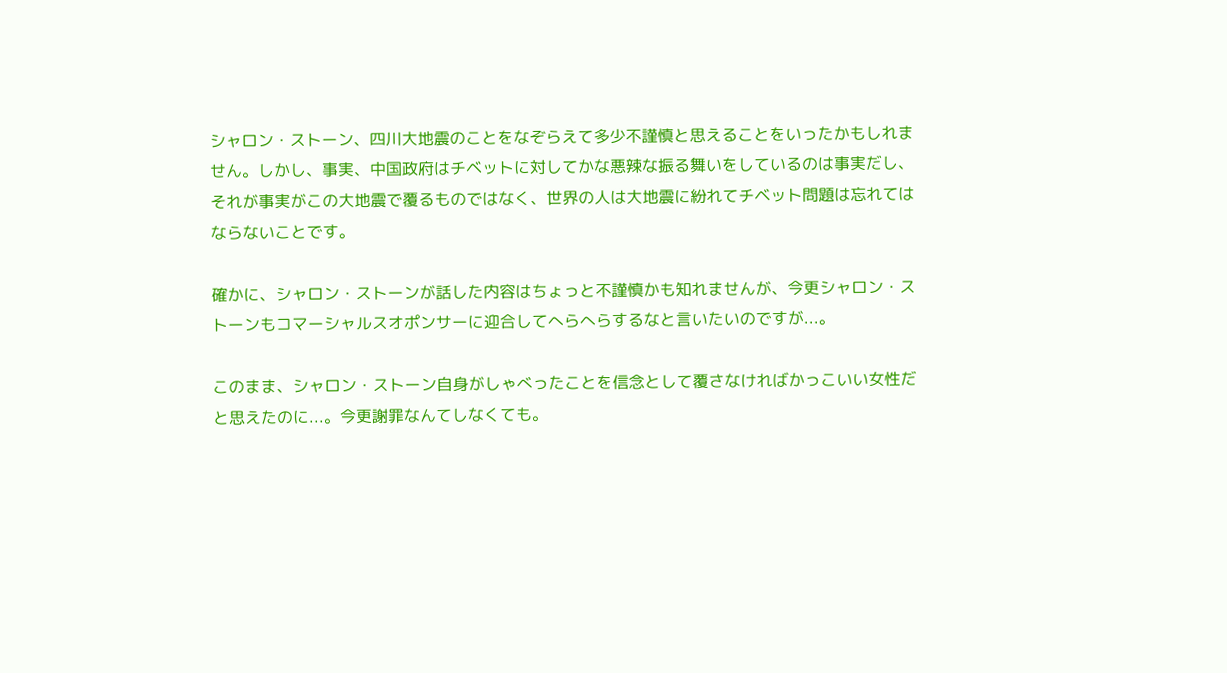シャロン・ストーン、四川大地震のことをなぞらえて多少不謹慎と思えることをいったかもしれません。しかし、事実、中国政府はチベットに対してかな悪辣な振る舞いをしているのは事実だし、それが事実がこの大地震で覆るものではなく、世界の人は大地震に紛れてチベット問題は忘れてはならないことです。

確かに、シャロン・ストーンが話した内容はちょっと不謹慎かも知れませんが、今更シャロン・ストーンもコマーシャルスオポンサーに迎合してへらへらするなと言いたいのですが...。

このまま、シャロン・ストーン自身がしゃべったことを信念として覆さなければかっこいい女性だと思えたのに...。今更謝罪なんてしなくても。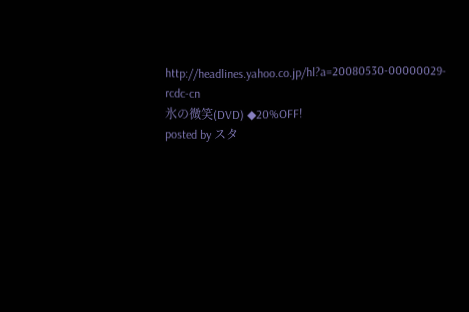http://headlines.yahoo.co.jp/hl?a=20080530-00000029-rcdc-cn
氷の微笑(DVD) ◆20%OFF!
posted by スタ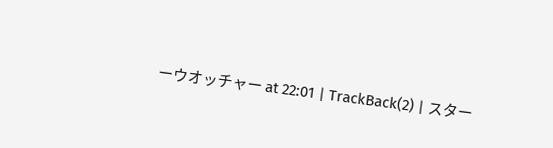ーウオッチャー at 22:01 | TrackBack(2) | スター